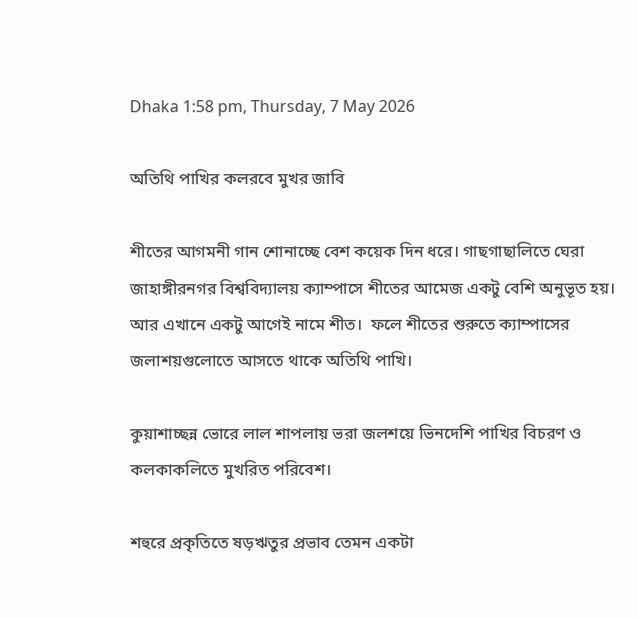Dhaka 1:58 pm, Thursday, 7 May 2026

অতিথি পাখির কলরবে মুখর জাবি

শীতের আগমনী গান শোনাচ্ছে বেশ কয়েক দিন ধরে। গাছগাছালিতে ঘেরা জাহাঙ্গীরনগর বিশ্ববিদ্যালয় ক্যাম্পাসে শীতের আমেজ একটু বেশি অনুভূত হয়। আর এখানে একটু আগেই নামে শীত।  ফলে শীতের শুরুতে ক্যাম্পাসের জলাশয়গুলোতে আসতে থাকে অতিথি পাখি।

কুয়াশাচ্ছন্ন ভোরে লাল শাপলায় ভরা জলশয়ে ভিনদেশি পাখির বিচরণ ও কলকাকলিতে মুখরিত পরিবেশ।

শহুরে প্রকৃতিতে ষড়ঋতুর প্রভাব তেমন একটা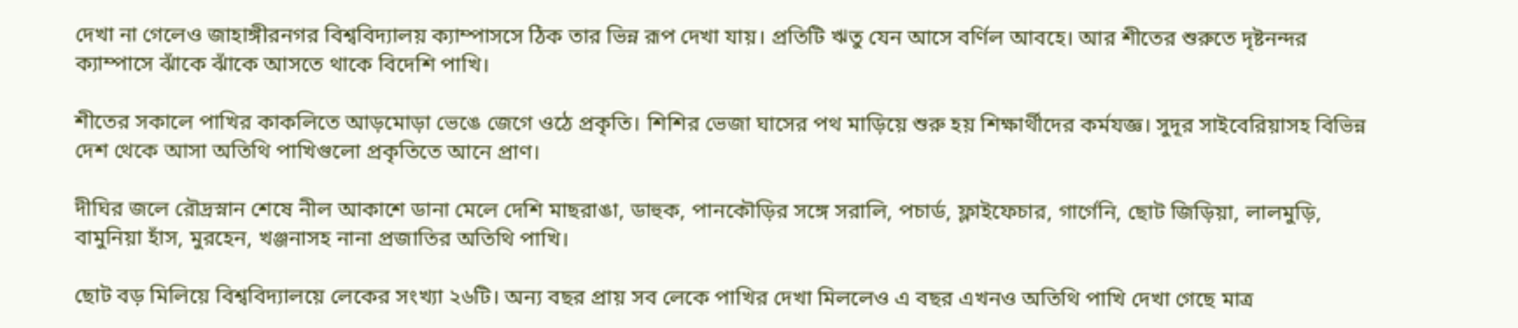দেখা না গেলেও জাহাঙ্গীরনগর বিশ্ববিদ্যালয় ক্যাম্পাসসে ঠিক তার ভিন্ন রূপ দেখা যায়। প্রতিটি ঋতু যেন আসে বর্ণিল আবহে। আর শীতের শুরুতে দৃষ্টনন্দর ক্যাম্পাসে ঝাঁকে ঝাঁকে আসতে থাকে বিদেশি পাখি।

শীতের সকালে পাখির কাকলিতে আড়মোড়া ভেঙে জেগে ওঠে প্রকৃতি। শিশির ভেজা ঘাসের পথ মাড়িয়ে শুরু হয় শিক্ষার্থীদের কর্মযজ্ঞ। সুদূর সাইবেরিয়াসহ বিভিন্ন দেশ থেকে আসা অতিথি পাখিগুলো প্রকৃতিতে আনে প্রাণ।

দীঘির জলে রৌদ্রস্নান শেষে নীল আকাশে ডানা মেলে দেশি মাছরাঙা, ডাহুক, পানকৌড়ির সঙ্গে সরালি, পচার্ড, ফ্লাইফেচার, গার্গেনি, ছোট জিড়িয়া, লালমুড়ি, বামুনিয়া হাঁস, মুরহেন, খঞ্জনাসহ নানা প্রজাতির অতিথি পাখি।

ছোট বড় মিলিয়ে বিশ্ববিদ্যালয়ে লেকের সংখ্যা ২৬টি। অন্য বছর প্রায় সব লেকে পাখির দেখা মিললেও এ বছর এখনও অতিথি পাখি দেখা গেছে মাত্র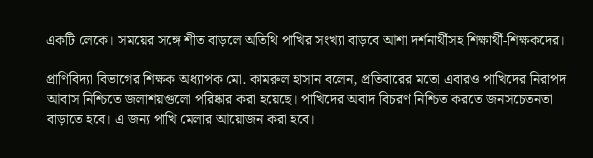একটি লেকে। সময়ের সঙ্গে শীত বাড়লে অতিথি পাখির সংখ্যা বাড়বে আশা দর্শনার্থীসহ শিক্ষার্থী-শিক্ষকদের।

প্রাণিবিদ্যা বিভাগের শিক্ষক অধ্যাপক মো. কামরুল হাসান বলেন, প্রতিবারের মতো এবারও পাখিদের নিরাপদ আবাস নিশ্চিতে জলাশয়গুলো পরিষ্কার করা হয়েছে। পাখিদের অবাদ বিচরণ নিশ্চিত করতে জনসচেতনতা বাড়াতে হবে। এ জন্য পাখি মেলার আয়োজন করা হবে।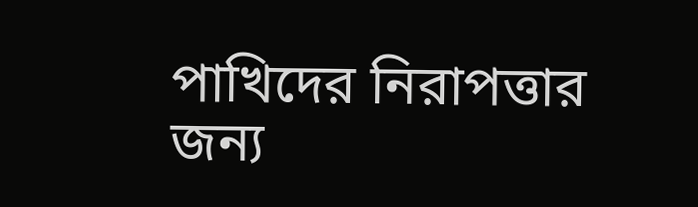পাখিদের নিরাপত্তার জন্য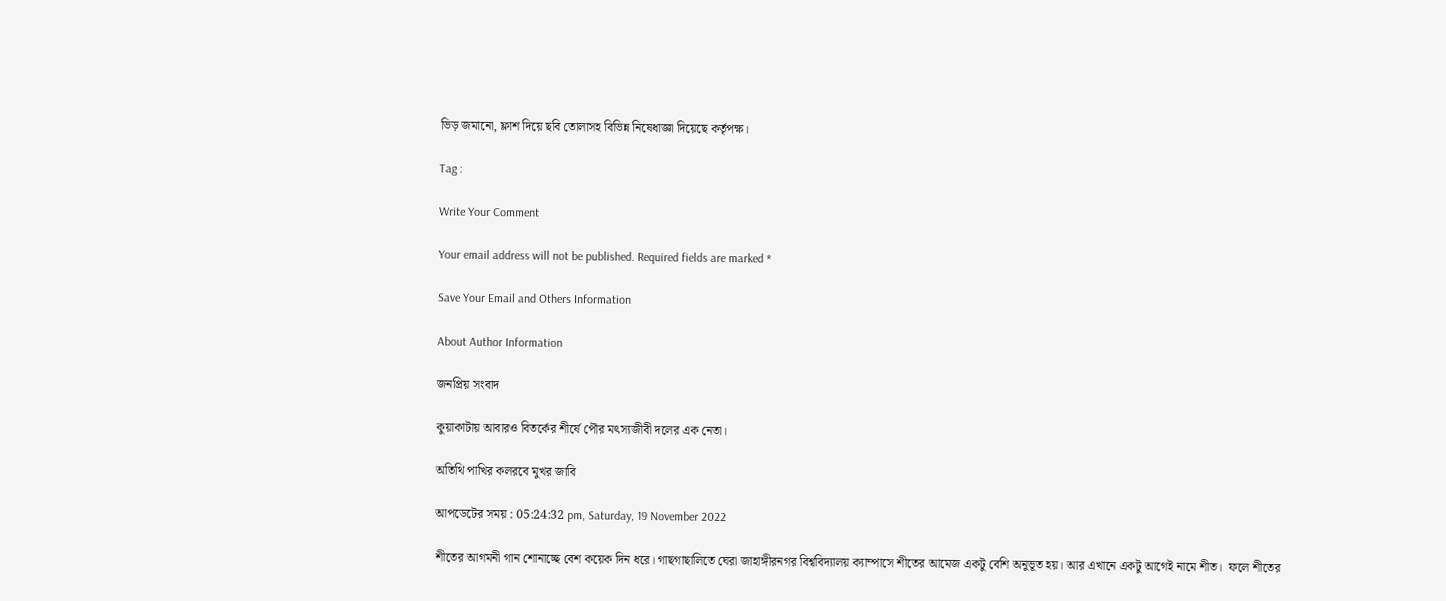ভিড় জমানো, ফ্লাশ দিয়ে ছবি তোলাসহ বিভিন্ন নিষেধাজ্ঞা দিয়েছে কর্তৃপক্ষ।

Tag :

Write Your Comment

Your email address will not be published. Required fields are marked *

Save Your Email and Others Information

About Author Information

জনপ্রিয় সংবাদ

কুয়াকাটায় আবারও বিতর্কের শীর্ষে পৌর মৎস্যজীবী দলের এক নেতা।

অতিথি পাখির কলরবে মুখর জাবি

আপডেটের সময় : 05:24:32 pm, Saturday, 19 November 2022

শীতের আগমনী গান শোনাচ্ছে বেশ কয়েক দিন ধরে। গাছগাছালিতে ঘেরা জাহাঙ্গীরনগর বিশ্ববিদ্যালয় ক্যাম্পাসে শীতের আমেজ একটু বেশি অনুভূত হয়। আর এখানে একটু আগেই নামে শীত।  ফলে শীতের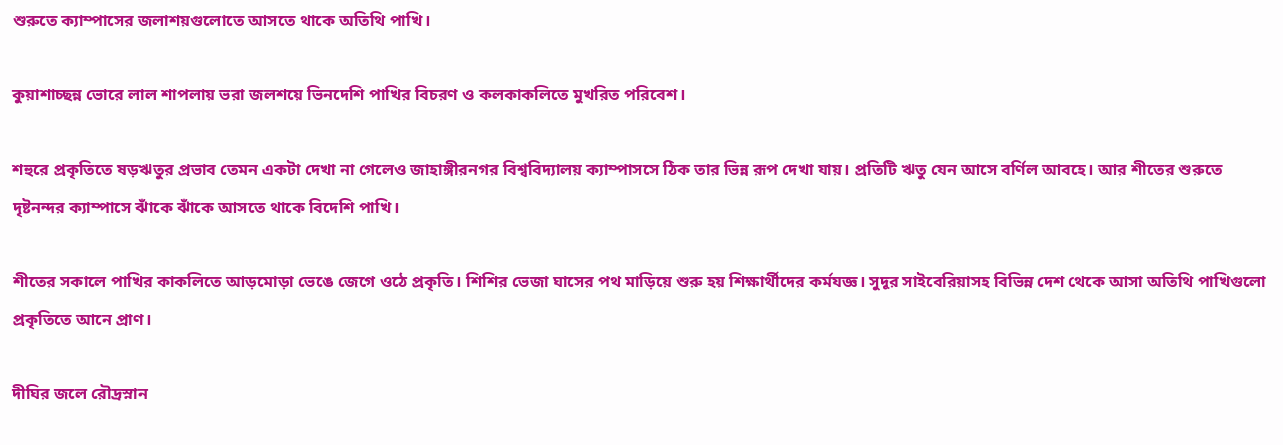শুরুতে ক্যাম্পাসের জলাশয়গুলোতে আসতে থাকে অতিথি পাখি।

কুয়াশাচ্ছন্ন ভোরে লাল শাপলায় ভরা জলশয়ে ভিনদেশি পাখির বিচরণ ও কলকাকলিতে মুখরিত পরিবেশ।

শহুরে প্রকৃতিতে ষড়ঋতুর প্রভাব তেমন একটা দেখা না গেলেও জাহাঙ্গীরনগর বিশ্ববিদ্যালয় ক্যাম্পাসসে ঠিক তার ভিন্ন রূপ দেখা যায়। প্রতিটি ঋতু যেন আসে বর্ণিল আবহে। আর শীতের শুরুতে দৃষ্টনন্দর ক্যাম্পাসে ঝাঁকে ঝাঁকে আসতে থাকে বিদেশি পাখি।

শীতের সকালে পাখির কাকলিতে আড়মোড়া ভেঙে জেগে ওঠে প্রকৃতি। শিশির ভেজা ঘাসের পথ মাড়িয়ে শুরু হয় শিক্ষার্থীদের কর্মযজ্ঞ। সুদূর সাইবেরিয়াসহ বিভিন্ন দেশ থেকে আসা অতিথি পাখিগুলো প্রকৃতিতে আনে প্রাণ।

দীঘির জলে রৌদ্রস্নান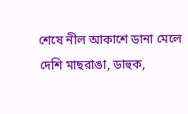শেষে নীল আকাশে ডানা মেলে দেশি মাছরাঙা, ডাহুক,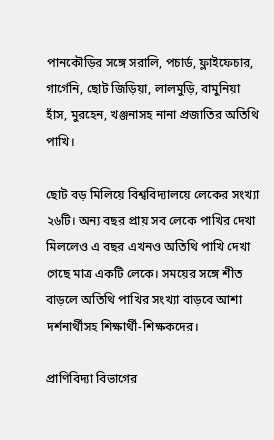পানকৌড়ির সঙ্গে সরালি, পচার্ড, ফ্লাইফেচার, গার্গেনি, ছোট জিড়িয়া, লালমুড়ি, বামুনিয়া হাঁস, মুরহেন, খঞ্জনাসহ নানা প্রজাতির অতিথি পাখি।

ছোট বড় মিলিয়ে বিশ্ববিদ্যালয়ে লেকের সংখ্যা ২৬টি। অন্য বছর প্রায় সব লেকে পাখির দেখা মিললেও এ বছর এখনও অতিথি পাখি দেখা গেছে মাত্র একটি লেকে। সময়ের সঙ্গে শীত বাড়লে অতিথি পাখির সংখ্যা বাড়বে আশা দর্শনার্থীসহ শিক্ষার্থী-শিক্ষকদের।

প্রাণিবিদ্যা বিভাগের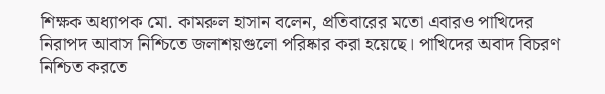শিক্ষক অধ্যাপক মো. কামরুল হাসান বলেন, প্রতিবারের মতো এবারও পাখিদের নিরাপদ আবাস নিশ্চিতে জলাশয়গুলো পরিষ্কার করা হয়েছে। পাখিদের অবাদ বিচরণ নিশ্চিত করতে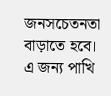জনসচেতনতা বাড়াতে হবে। এ জন্য পাখি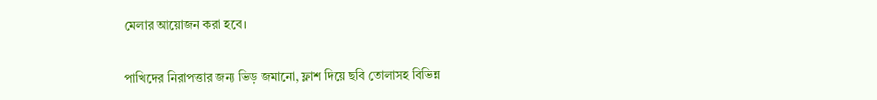মেলার আয়োজন করা হবে।

পাখিদের নিরাপত্তার জন্য ভিড় জমানো, ফ্লাশ দিয়ে ছবি তোলাসহ বিভিন্ন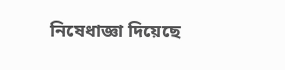নিষেধাজ্ঞা দিয়েছে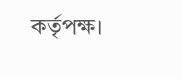কর্তৃপক্ষ।